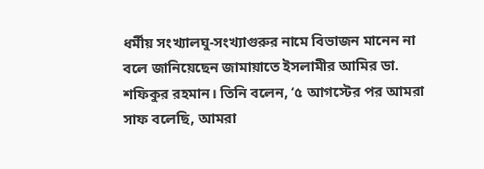ধর্মীয় সংখ্যালঘু-সংখ্যাগুরুর নামে বিভাজন মানেন না বলে জানিয়েছেন জামায়াতে ইসলামীর আমির ডা. শফিকুর রহমান। তিনি বলেন, ‘৫ আগস্টের পর আমরা সাফ বলেছি, আমরা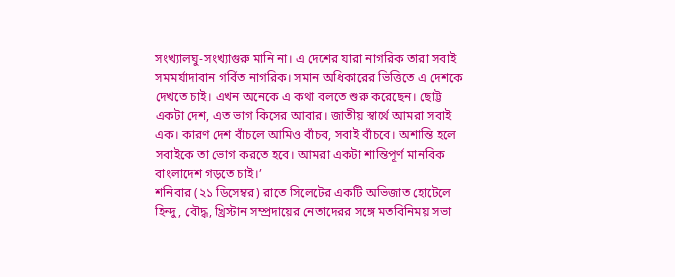সংখ্যালঘু-সংখ্যাগুরু মানি না। এ দেশের যারা নাগরিক তারা সবাই সমমর্যাদাবান গর্বিত নাগরিক। সমান অধিকারের ভিত্তিতে এ দেশকে দেখতে চাই। এখন অনেকে এ কথা বলতে শুরু করেছেন। ছোট্ট একটা দেশ, এত ভাগ কিসের আবার। জাতীয় স্বার্থে আমরা সবাই এক। কারণ দেশ বাঁচলে আমিও বাঁচব, সবাই বাঁচবে। অশান্তি হলে সবাইকে তা ভোগ করতে হবে। আমরা একটা শান্তিপূর্ণ মানবিক বাংলাদেশ গড়তে চাই।’
শনিবার (২১ ডিসেম্বর) রাতে সিলেটের একটি অভিজাত হোটেলে হিন্দু, বৌদ্ধ, খ্রিস্টান সম্প্রদায়ের নেতাদেরর সঙ্গে মতবিনিময় সভা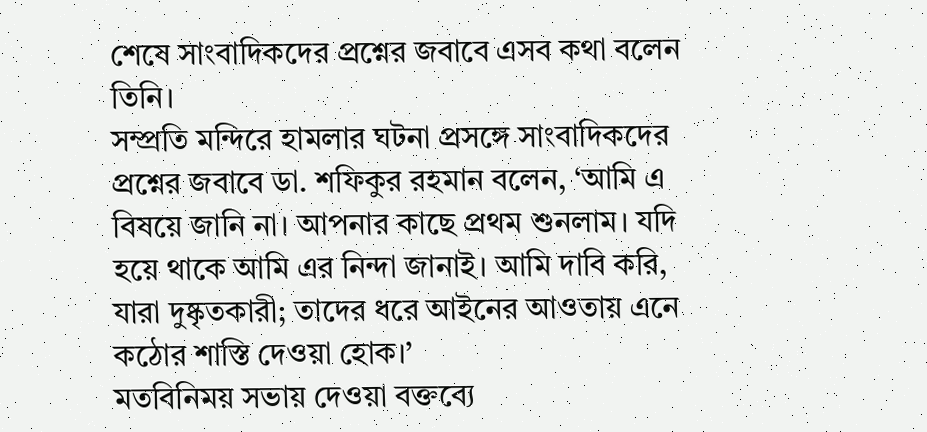শেষে সাংবাদিকদের প্রশ্নের জবাবে এসব কথা বলেন তিনি।
সম্প্রতি মন্দিরে হামলার ঘটনা প্রসঙ্গে সাংবাদিকদের প্রশ্নের জবাবে ডা. শফিকুর রহমান বলেন, ‘আমি এ বিষয়ে জানি না। আপনার কাছে প্রথম শুনলাম। যদি হয়ে থাকে আমি এর নিন্দা জানাই। আমি দাবি করি, যারা দুষ্কৃতকারী; তাদের ধরে আইনের আওতায় এনে কঠোর শাস্তি দেওয়া হোক।’
মতবিনিময় সভায় দেওয়া বক্তব্যে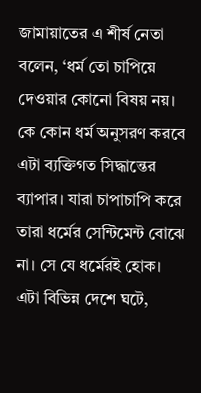জামায়াতের এ শীর্ষ নেতা বলেন, ‘ধর্ম তো চাপিয়ে দেওয়ার কোনো বিষয় নয়। কে কোন ধর্ম অনুসরণ করবে এটা ব্যক্তিগত সিদ্ধান্তের ব্যাপার। যারা চাপাচাপি করে তারা ধর্মের সেন্টিমেন্ট বোঝে না। সে যে ধর্মেরই হোক। এটা বিভিন্ন দেশে ঘটে,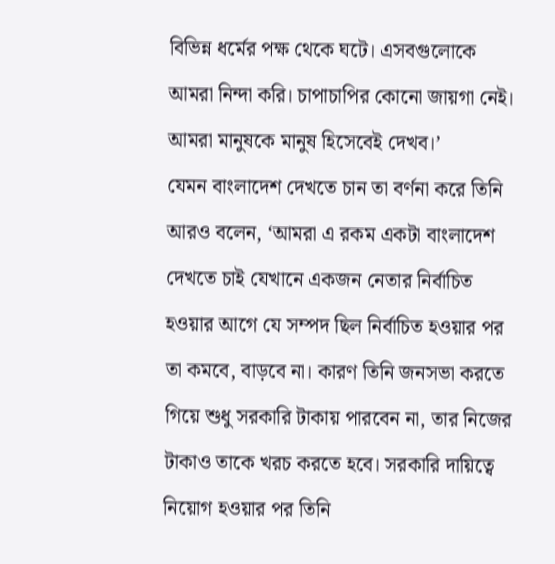বিভিন্ন ধর্মের পক্ষ থেকে ঘটে। এসবগুলোকে আমরা নিন্দা করি। চাপাচাপির কোনো জায়গা নেই। আমরা মানুষকে মানুষ হিসেবেই দেখব।’
যেমন বাংলাদেশ দেখতে চান তা বর্ণনা করে তিনি আরও বলেন, ‘আমরা এ রকম একটা বাংলাদেশ দেখতে চাই যেখানে একজন নেতার নির্বাচিত হওয়ার আগে যে সম্পদ ছিল নির্বাচিত হওয়ার পর তা কমবে, বাড়বে না। কারণ তিনি জনসভা করতে গিয়ে শুধু সরকারি টাকায় পারবেন না, তার নিজের টাকাও তাকে খরচ করতে হবে। সরকারি দায়িত্বে নিয়োগ হওয়ার পর তিনি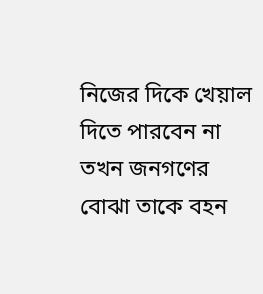নিজের দিকে খেয়াল দিতে পারবেন না তখন জনগণের বোঝা তাকে বহন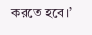করতে হবে।’